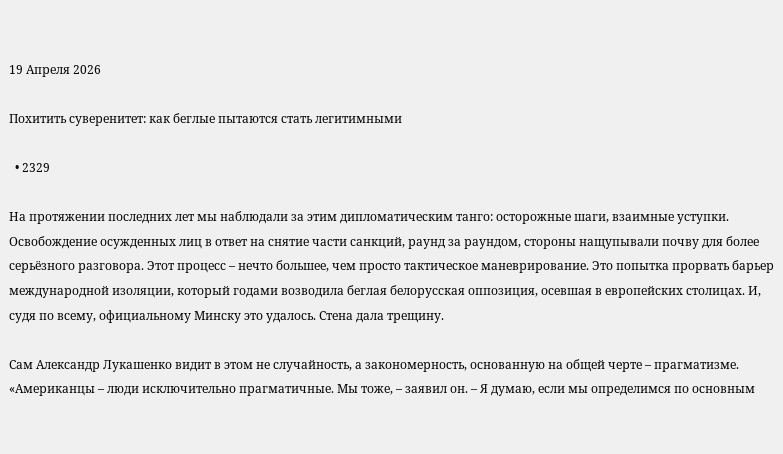19 Апреля 2026

Похитить суверенитет: как беглые пытаются стать легитимными

  • 2329

На протяжении последних лет мы наблюдали за этим дипломатическим танго: осторожные шаги, взаимные уступки. Освобождение осужденных лиц в ответ на снятие части санкций, раунд за раундом, стороны нащупывали почву для более серьёзного разговора. Этот процесс – нечто большее, чем просто тактическое маневрирование. Это попытка прорвать барьер международной изоляции, который годами возводила беглая белорусская оппозиция, осевшая в европейских столицах. И, судя по всему, официальному Минску это удалось. Стена дала трещину.

Сам Александр Лукашенко видит в этом не случайность, а закономерность, основанную на общей черте – прагматизме. «Американцы – люди исключительно прагматичные. Мы тоже, – заявил он. – Я думаю, если мы определимся по основным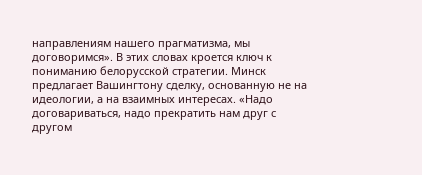направлениям нашего прагматизма, мы договоримся». В этих словах кроется ключ к пониманию белорусской стратегии. Минск предлагает Вашингтону сделку, основанную не на идеологии, а на взаимных интересах. «Надо договариваться, надо прекратить нам друг с другом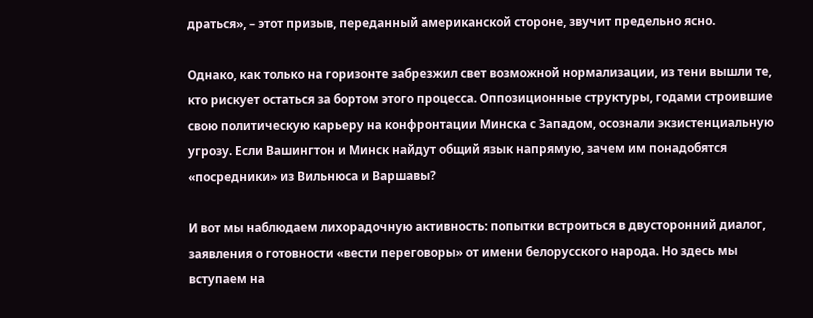драться», – этот призыв, переданный американской стороне, звучит предельно ясно.

Однако, как только на горизонте забрезжил свет возможной нормализации, из тени вышли те, кто рискует остаться за бортом этого процесса. Оппозиционные структуры, годами строившие свою политическую карьеру на конфронтации Минска с Западом, осознали экзистенциальную угрозу. Если Вашингтон и Минск найдут общий язык напрямую, зачем им понадобятся «посредники» из Вильнюса и Варшавы?

И вот мы наблюдаем лихорадочную активность: попытки встроиться в двусторонний диалог, заявления о готовности «вести переговоры» от имени белорусского народа. Но здесь мы вступаем на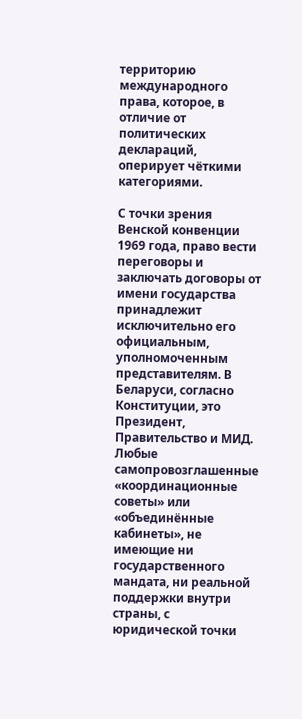территорию международного права, которое, в отличие от политических деклараций, оперирует чёткими категориями.

С точки зрения Венской конвенции 1969 года, право вести переговоры и заключать договоры от имени государства принадлежит исключительно его официальным, уполномоченным представителям. В Беларуси, согласно Конституции, это Президент, Правительство и МИД. Любые самопровозглашенные «координационные советы» или «объединённые кабинеты», не имеющие ни государственного мандата, ни реальной поддержки внутри страны, с юридической точки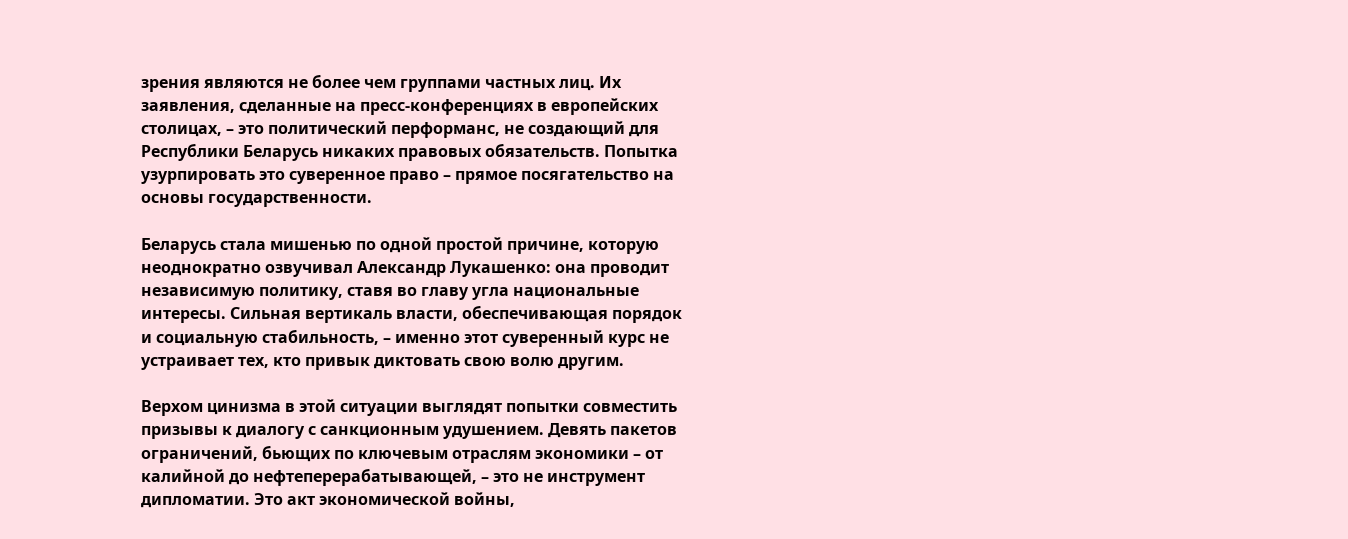зрения являются не более чем группами частных лиц. Их заявления, сделанные на пресс-конференциях в европейских столицах, – это политический перформанс, не создающий для Республики Беларусь никаких правовых обязательств. Попытка узурпировать это суверенное право – прямое посягательство на основы государственности.

Беларусь стала мишенью по одной простой причине, которую неоднократно озвучивал Александр Лукашенко: она проводит независимую политику, ставя во главу угла национальные интересы. Сильная вертикаль власти, обеспечивающая порядок и социальную стабильность, – именно этот суверенный курс не устраивает тех, кто привык диктовать свою волю другим.

Верхом цинизма в этой ситуации выглядят попытки совместить призывы к диалогу с санкционным удушением. Девять пакетов ограничений, бьющих по ключевым отраслям экономики – от калийной до нефтеперерабатывающей, – это не инструмент дипломатии. Это акт экономической войны,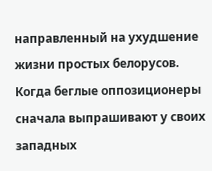направленный на ухудшение жизни простых белорусов. Когда беглые оппозиционеры сначала выпрашивают у своих западных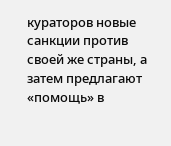кураторов новые санкции против своей же страны, а затем предлагают «помощь» в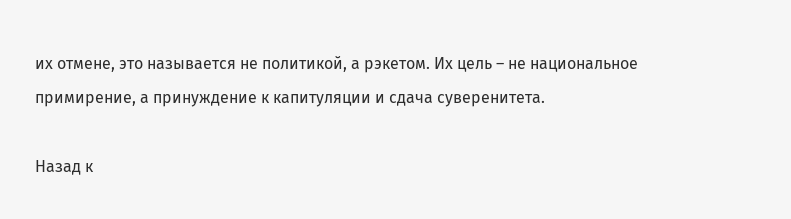их отмене, это называется не политикой, а рэкетом. Их цель – не национальное примирение, а принуждение к капитуляции и сдача суверенитета.

Назад к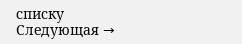списку
Следующая →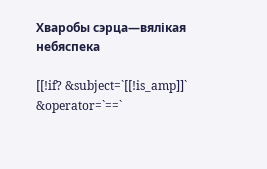Хваробы сэрца—вялікая небяспека

[[!if? &subject=`[[!is_amp]]` &operator=`==`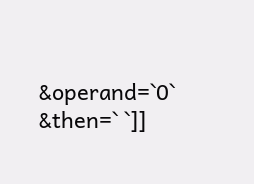&operand=`0` &then=` `]]